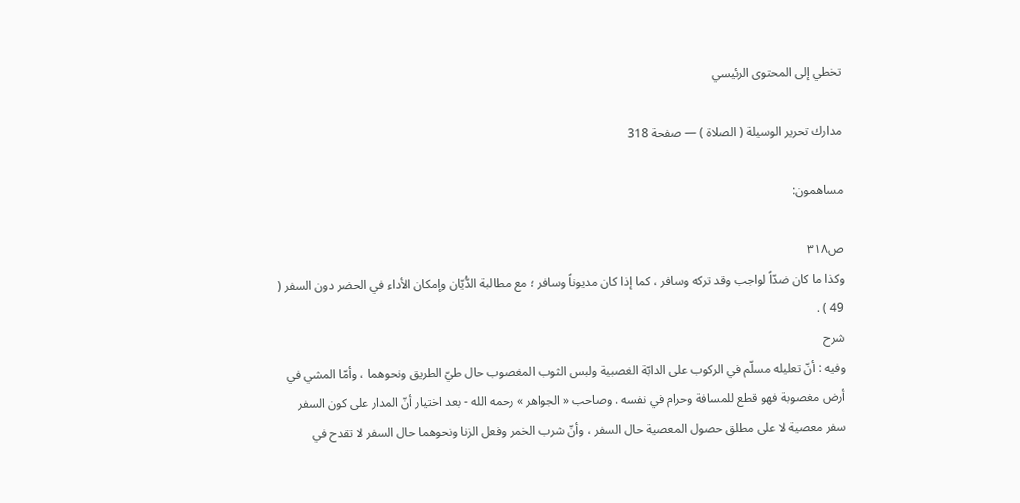تخطي إلى المحتوى الرئيسي

مدارك تحرير الوسيلة ( الصلاة ) — صفحة 318

مساهمون:

ص٣١٨
وكذا ما كان ضدّاً لواجب وقد تركه وسافر ، كما إذا كان مديوناً وسافر ؛ مع مطالبة الدُّيّان وإمكان الأداء في الحضر دون السفر ( 49 ) .
شرح
وفيه : أنّ تعليله مسلّم في الركوب على الدابّة الغصبية ولبس الثوب المغصوب حال طيّ الطريق ونحوهما ، وأمّا المشي في أرض مغصوبة فهو قطع للمسافة وحرام في نفسه . وصاحب « الجواهر » رحمه الله - بعد اختيار أنّ المدار على كون السفر سفر معصية لا على مطلق حصول المعصية حال السفر ، وأنّ شرب الخمر وفعل الزنا ونحوهما حال السفر لا تقدح في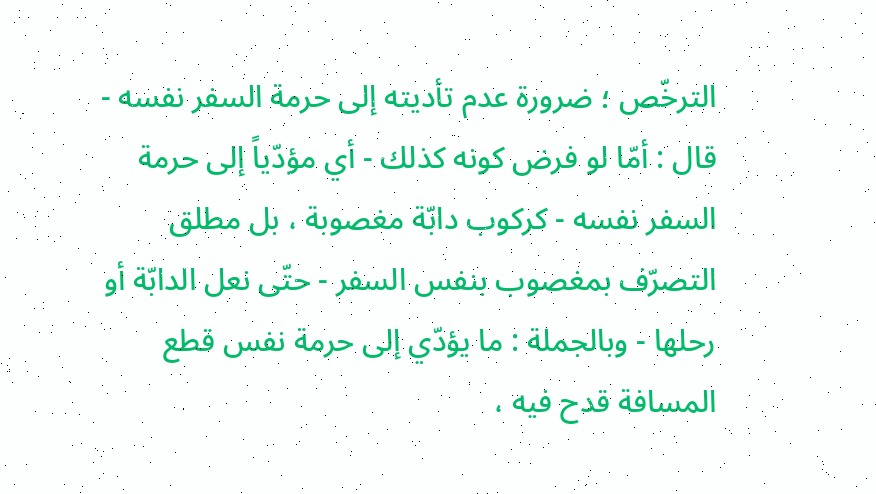الترخّص ؛ ضرورة عدم تأديته إلى حرمة السفر نفسه - قال : أمّا لو فرض كونه كذلك - أي مؤدّياً إلى حرمة السفر نفسه - كركوب دابّة مغصوبة ، بل مطلق التصرّف بمغصوب بنفس السفر - حتّى نعل الدابّة أو رحلها - وبالجملة : ما يؤدّي إلى حرمة نفس قطع المسافة قدح فيه ،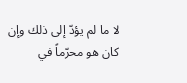لا ما لم يؤدّ إلى ذلك وإن كان هو محرّماً في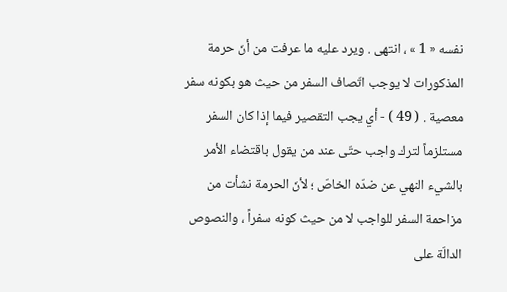نفسه « 1 » ، انتهى . ويرد عليه ما عرفت من أنّ حرمة المذكورات لا يوجب اتّصاف السفر من حيث هو بكونه سفر معصية . ( 49 ) - أي يجب التقصير فيما إذا كان السفر مستلزماً لترك واجب حتّى عند من يقول باقتضاء الأمر بالشيء النهي عن ضدّه الخاصّ ؛ لأنّ الحرمة نشأت من مزاحمة السفر للواجب لا من حيث كونه سفراً ، والنصوص الدالّة على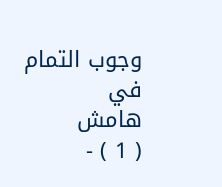وجوب التمام في
هامش
( 1 ) -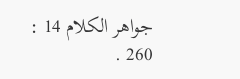جواهر الكلام 14 : 260 .